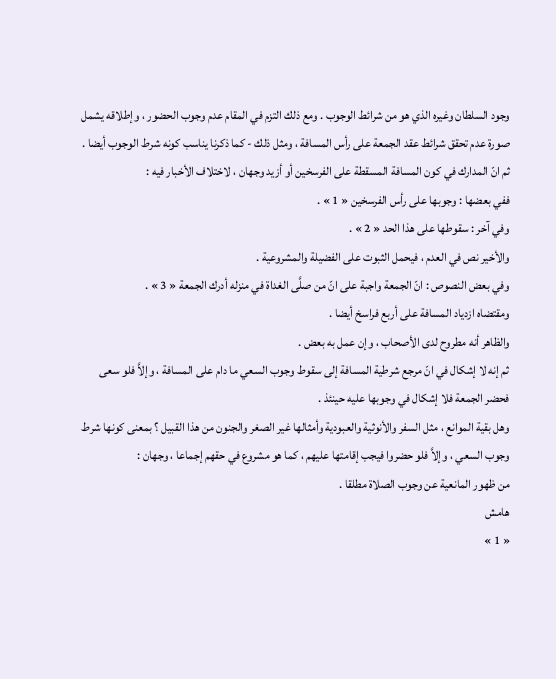وجود السلطان وغيره الذي هو من شرائط الوجوب . ومع ذلك التزم في المقام عدم وجوب الحضور ، وإطلاقه يشمل صورة عدم تحقق شرائط عقد الجمعة على رأس المسافة ، ومثل ذلك - كما ذكرنا يناسب كونه شرط الوجوب أيضا .
ثم انّ المدارك في كون المسافة المسقطة على الفرسخين أو أزيد وجهان ، لاختلاف الأخبار فيه :
ففي بعضها : وجوبها على رأس الفرسخين « 1 » .
وفي آخر : سقوطها على هذا الحد « 2 » .
والأخير نص في العدم ، فيحمل الثبوت على الفضيلة والمشروعية .
وفي بعض النصوص : انّ الجمعة واجبة على انّ من صلَّى الغداة في منزله أدرك الجمعة « 3 » .
ومقتضاه ازدياد المسافة على أربع فراسخ أيضا .
والظاهر أنه مطروح لدى الأصحاب ، وإن عمل به بعض .
ثم إنه لا إشكال في انّ مرجع شرطية المسافة إلى سقوط وجوب السعي ما دام على المسافة ، وإلاَّ فلو سعى فحضر الجمعة فلا إشكال في وجوبها عليه حينئذ .
وهل بقية الموانع ، مثل السفر والأنوثية والعبودية وأمثالها غير الصغر والجنون من هذا القبيل ؟ بمعنى كونها شرط وجوب السعي ، وإلاَّ فلو حضروا فيجب إقامتها عليهم ، كما هو مشروع في حقهم إجماعا ، وجهان :
من ظهور المانعية عن وجوب الصلاة مطلقا .
هامش
« 1 »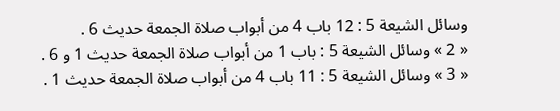وسائل الشيعة 5 : 12 باب 4 من أبواب صلاة الجمعة حديث 6 .
« 2 » وسائل الشيعة 5 : باب 1 من أبواب صلاة الجمعة حديث 1 و 6 .
« 3 » وسائل الشيعة 5 : 11 باب 4 من أبواب صلاة الجمعة حديث 1 .